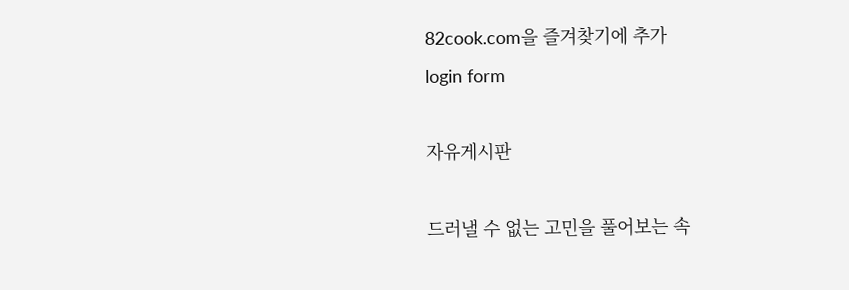82cook.com을 즐겨찾기에 추가
login form

자유게시판

드러낼 수 없는 고민을 풀어보는 속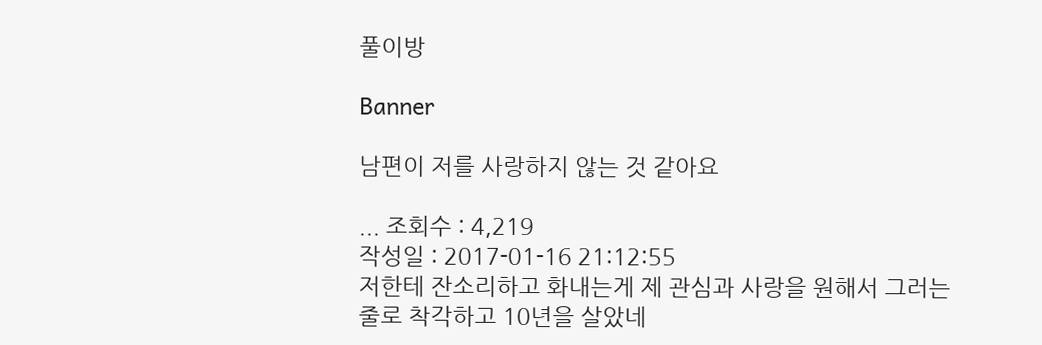풀이방

Banner

남편이 저를 사랑하지 않는 것 같아요

... 조회수 : 4,219
작성일 : 2017-01-16 21:12:55
저한테 잔소리하고 화내는게 제 관심과 사랑을 원해서 그러는 줄로 착각하고 10년을 살았네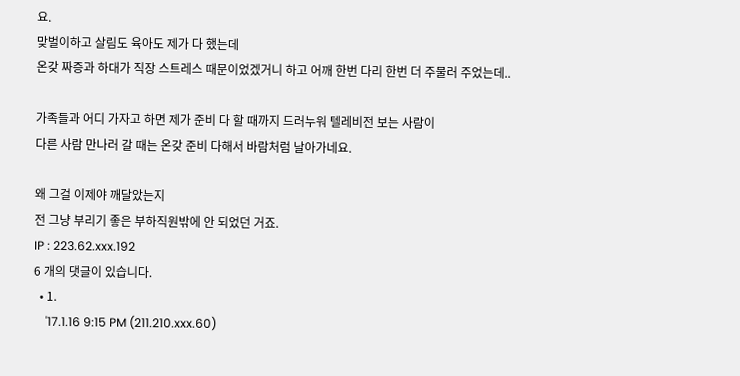요.
맞벌이하고 살림도 육아도 제가 다 했는데
온갖 짜증과 하대가 직장 스트레스 때문이었겠거니 하고 어깨 한번 다리 한번 더 주물러 주었는데..

가족들과 어디 가자고 하면 제가 준비 다 할 때까지 드러누워 텔레비전 보는 사람이
다른 사람 만나러 갈 때는 온갖 준비 다해서 바람처럼 날아가네요.

왜 그걸 이제야 깨달았는지
전 그냥 부리기 좋은 부하직원밖에 안 되었던 거죠.
IP : 223.62.xxx.192
6 개의 댓글이 있습니다.
  • 1.
    '17.1.16 9:15 PM (211.210.xxx.60)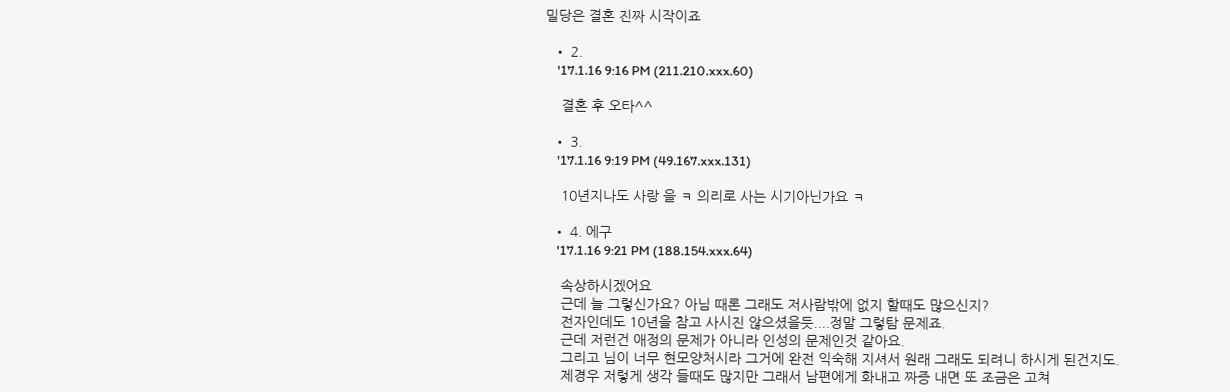밀당은 결혼 진짜 시작이죠

  • 2.
    '17.1.16 9:16 PM (211.210.xxx.60)

    결혼 후 오타^^

  • 3.
    '17.1.16 9:19 PM (49.167.xxx.131)

    10년지나도 사랑 을 ㅋ 의리로 사는 시기아닌가요 ㅋ

  • 4. 에구
    '17.1.16 9:21 PM (188.154.xxx.64)

    속상하시겠어요
    근데 늘 그렇신가요? 아님 때론 그래도 저사람밖에 없지 할때도 많으신지?
    전자인데도 10년을 참고 사시진 않으셨을듯....정말 그렇탐 문제죠.
    근데 저런건 애정의 문제가 아니라 인성의 문제인것 같아요.
    그리고 님이 너무 현모양처시라 그거에 완전 익숙해 지셔서 원래 그래도 되려니 하시게 된건지도.
    제경우 저렇게 생각 들때도 많지만 그래서 남편에게 화내고 짜증 내면 또 조금은 고쳐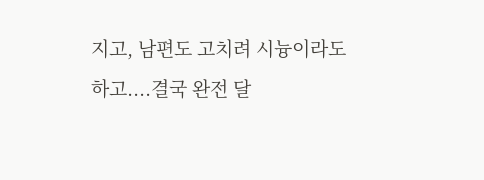지고, 남편도 고치려 시늉이라도 하고....결국 완전 달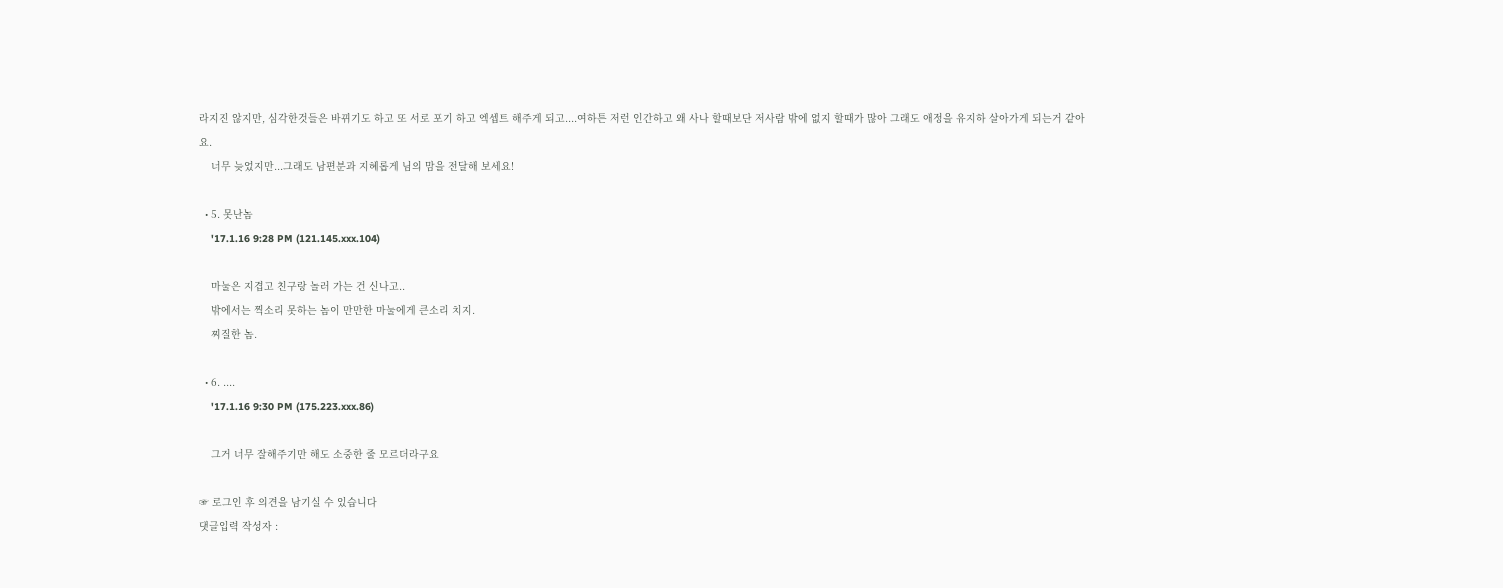라지진 않지만, 심각한것들은 바뀌기도 하고 또 서로 포기 하고 엑셉트 해주게 되고....여하튼 저런 인간하고 왜 사나 할때보단 저사람 밖에 없지 할때가 많아 그래도 애정을 유지하 살아가게 되는거 같아요.
    너무 늦었지만...그래도 남편분과 지혜롭게 님의 맘을 전달해 보세요!

  • 5. 못난놈
    '17.1.16 9:28 PM (121.145.xxx.104)

    마눌은 지겹고 친구랑 놀러 가는 건 신나고..
    밖에서는 찍소리 못하는 놈이 만만한 마눌에게 큰소리 치지.
    찌질한 놈.

  • 6. ....
    '17.1.16 9:30 PM (175.223.xxx.86)

    그거 너무 잘해주기만 해도 소중한 줄 모르더라구요

☞ 로그인 후 의견을 남기실 수 있습니다
댓글입력 작성자 :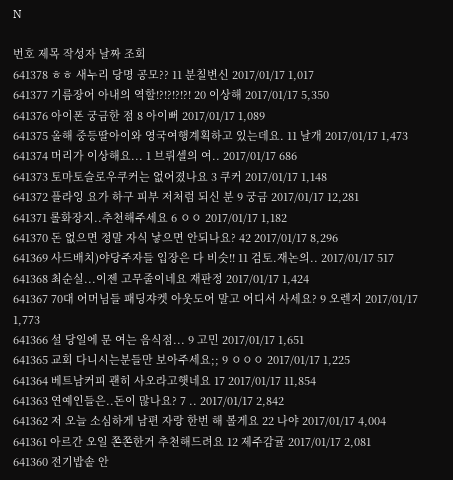N

번호 제목 작성자 날짜 조회
641378 ㅎㅎ 새누리 당명 공모?? 11 분칠변신 2017/01/17 1,017
641377 기름장어 아내의 역할!?!?!?!?! 20 이상해 2017/01/17 5,350
641376 아이폰 궁금한 점 8 아이뻐 2017/01/17 1,089
641375 올해 중등딸아이와 영국여행계획하고 있는데요. 11 날개 2017/01/17 1,473
641374 머리가 이상해요... 1 브뤼셀의 여.. 2017/01/17 686
641373 토마토슬로우쿠커는 없어졌나요 3 쿠커 2017/01/17 1,148
641372 플라잉 요가 하구 피부 저처럼 되신 분 9 궁금 2017/01/17 12,281
641371 롤화장지..추천해주세요 6 ㅇㅇ 2017/01/17 1,182
641370 돈 없으면 정말 자식 낳으면 안되나요? 42 2017/01/17 8,296
641369 사드배치)야당주자들 입장은 다 비슷!! 11 검토.재논의.. 2017/01/17 517
641368 최순실...이젠 고무줄이네요 재판정 2017/01/17 1,424
641367 70대 어머님들 패딩쟈켓 아웃도어 말고 어디서 사세요? 9 오렌지 2017/01/17 1,773
641366 설 당일에 문 여는 음식점... 9 고민 2017/01/17 1,651
641365 교회 다니시는분들만 보아주세요;; 9 ㅇㅇㅇ 2017/01/17 1,225
641364 베트남커피 괜히 사오라고햇네요 17 2017/01/17 11,854
641363 연예인들은..돈이 많나요? 7 .. 2017/01/17 2,842
641362 저 오늘 소심하게 남편 자랑 한번 해 볼게요 22 나야 2017/01/17 4,004
641361 아르간 오일 쫀쫀한거 추천해드려요 12 제주감귤 2017/01/17 2,081
641360 전기밥솥 안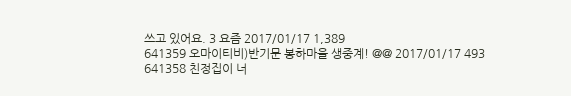쓰고 있어요. 3 요즘 2017/01/17 1,389
641359 오마이티비)반기문 봉하마을 생중계! @@ 2017/01/17 493
641358 친정집이 너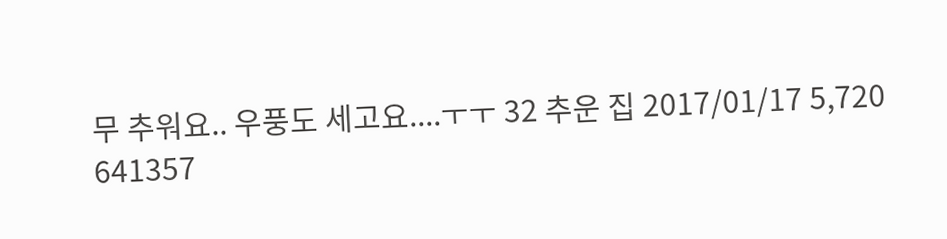무 추워요.. 우풍도 세고요....ㅜㅜ 32 추운 집 2017/01/17 5,720
641357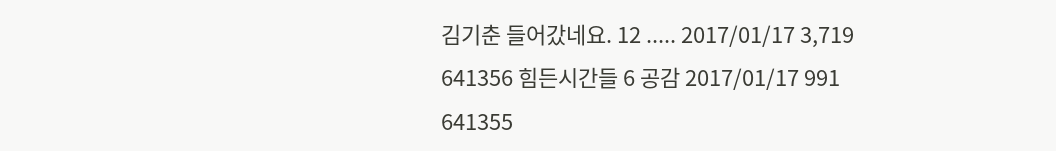김기춘 들어갔네요. 12 ..... 2017/01/17 3,719
641356 힘든시간들 6 공감 2017/01/17 991
641355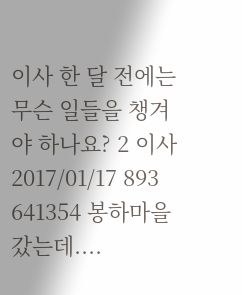이사 한 달 전에는 무슨 일들을 챙겨야 하나요? 2 이사 2017/01/17 893
641354 봉하마을 갔는데....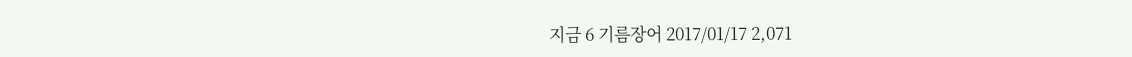지금 6 기름장어 2017/01/17 2,071